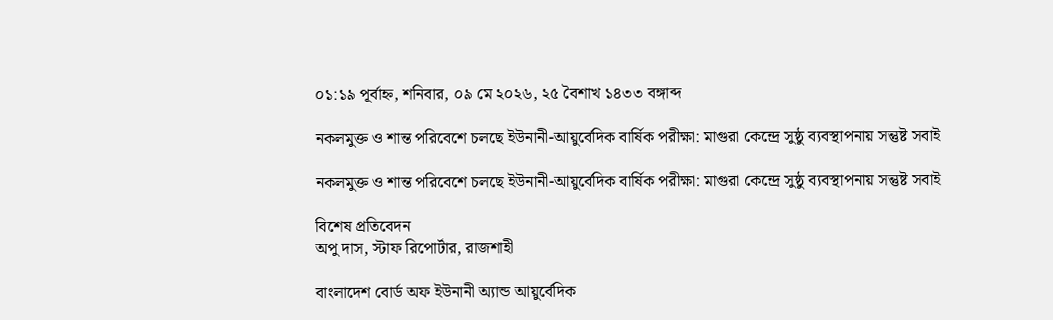০১:১৯ পূর্বাহ্ন, শনিবার, ০৯ মে ২০২৬, ২৫ বৈশাখ ১৪৩৩ বঙ্গাব্দ

নকলমুক্ত ও শান্ত পরিবেশে চলছে ইউনানী-আয়ুর্বেদিক বার্ষিক পরীক্ষা: মাগুরা কেন্দ্রে সুষ্ঠু ব্যবস্থাপনায় সন্তুষ্ট সবাই

নকলমুক্ত ও শান্ত পরিবেশে চলছে ইউনানী-আয়ুর্বেদিক বার্ষিক পরীক্ষা: মাগুরা কেন্দ্রে সুষ্ঠু ব্যবস্থাপনায় সন্তুষ্ট সবাই

বিশেষ প্রতিবেদন
অপু দাস, স্টাফ রিপোর্টার, রাজশাহী

বাংলাদেশ বোর্ড অফ ইউনানী অ্যান্ড আয়ুর্বেদিক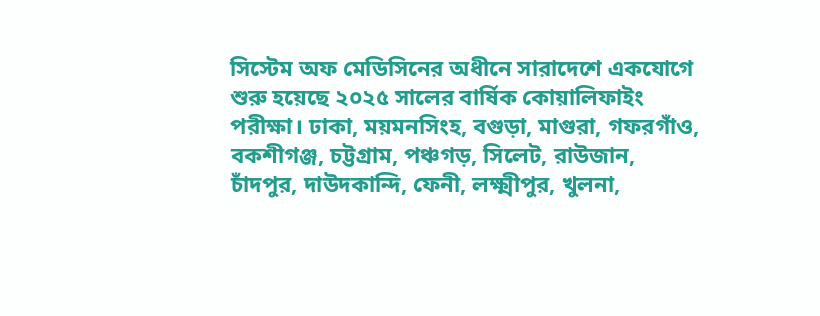সিস্টেম অফ মেডিসিনের অধীনে সারাদেশে একযোগে শুরু হয়েছে ২০২৫ সালের বার্ষিক কোয়ালিফাইং পরীক্ষা। ঢাকা, ময়মনসিংহ, বগুড়া, মাগুরা, গফরগাঁও, বকশীগঞ্জ, চট্টগ্রাম, পঞ্চগড়, সিলেট, রাউজান, চাঁদপুর, দাউদকান্দি, ফেনী, লক্ষ্মীপুর, খুলনা,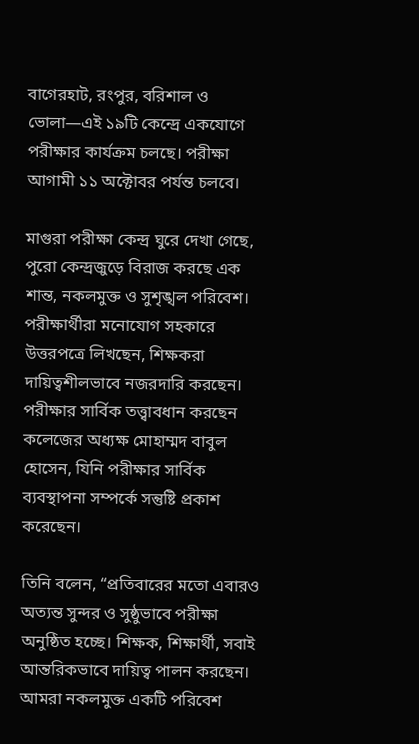বাগেরহাট, রংপুর, বরিশাল ও ভোলা—এই ১৯টি কেন্দ্রে একযোগে পরীক্ষার কার্যক্রম চলছে। পরীক্ষা আগামী ১১ অক্টোবর পর্যন্ত চলবে।

মাগুরা পরীক্ষা কেন্দ্র ঘুরে দেখা গেছে, পুরো কেন্দ্রজুড়ে বিরাজ করছে এক শান্ত, নকলমুক্ত ও সুশৃঙ্খল পরিবেশ। পরীক্ষার্থীরা মনোযোগ সহকারে উত্তরপত্রে লিখছেন, শিক্ষকরা দায়িত্বশীলভাবে নজরদারি করছেন। পরীক্ষার সার্বিক তত্ত্বাবধান করছেন কলেজের অধ্যক্ষ মোহাম্মদ বাবুল হোসেন, যিনি পরীক্ষার সার্বিক ব্যবস্থাপনা সম্পর্কে সন্তুষ্টি প্রকাশ করেছেন।

তিনি বলেন, “প্রতিবারের মতো এবারও অত্যন্ত সুন্দর ও সুষ্ঠুভাবে পরীক্ষা অনুষ্ঠিত হচ্ছে। শিক্ষক, শিক্ষার্থী, সবাই আন্তরিকভাবে দায়িত্ব পালন করছেন। আমরা নকলমুক্ত একটি পরিবেশ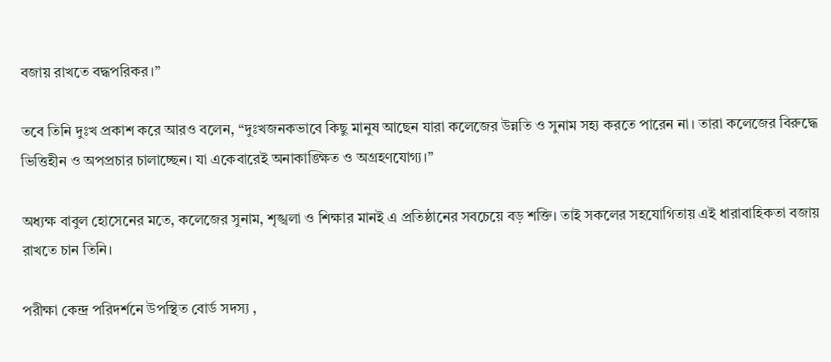বজায় রাখতে বদ্ধপরিকর।”

তবে তিনি দুঃখ প্রকাশ করে আরও বলেন, “দুঃখজনকভাবে কিছু মানুষ আছেন যারা কলেজের উন্নতি ও সুনাম সহ্য করতে পারেন না। তারা কলেজের বিরুদ্ধে ভিত্তিহীন ও অপপ্রচার চালাচ্ছেন। যা একেবারেই অনাকাঙ্ক্ষিত ও অগ্রহণযোগ্য।”

অধ্যক্ষ বাবুল হোসেনের মতে, কলেজের সুনাম, শৃঙ্খলা ও শিক্ষার মানই এ প্রতিষ্ঠানের সবচেয়ে বড় শক্তি। তাই সকলের সহযোগিতায় এই ধারাবাহিকতা বজায় রাখতে চান তিনি।

পরীক্ষা কেন্দ্র পরিদর্শনে উপস্থিত বোর্ড সদস্য ,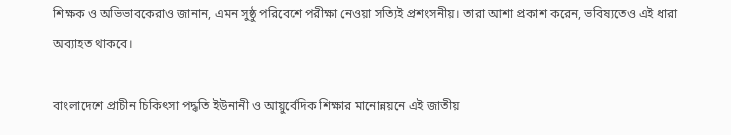শিক্ষক ও অভিভাবকেরাও জানান, এমন সুষ্ঠু পরিবেশে পরীক্ষা নেওয়া সত্যিই প্রশংসনীয়। তারা আশা প্রকাশ করেন, ভবিষ্যতেও এই ধারা অব্যাহত থাকবে।

বাংলাদেশে প্রাচীন চিকিৎসা পদ্ধতি ইউনানী ও আয়ুর্বেদিক শিক্ষার মানোন্নয়নে এই জাতীয়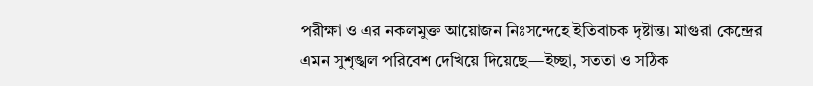পরীক্ষা ও এর নকলমুক্ত আয়োজন নিঃসন্দেহে ইতিবাচক দৃষ্টান্ত। মাগুরা কেন্দ্রের এমন সুশৃঙ্খল পরিবেশ দেখিয়ে দিয়েছে—ইচ্ছা, সততা ও সঠিক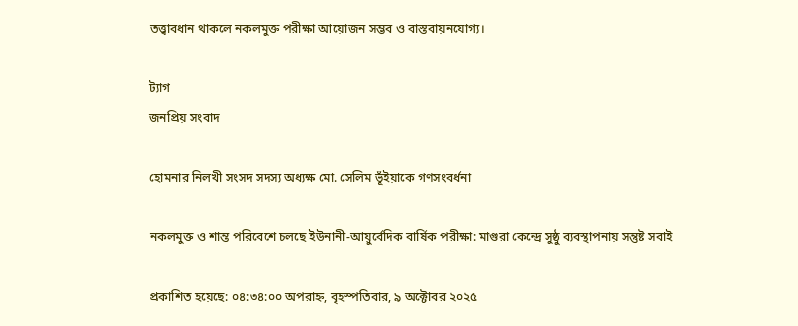তত্ত্বাবধান থাকলে নকলমুক্ত পরীক্ষা আয়োজন সম্ভব ও বাস্তবায়নযোগ্য।

ট্যাগ
জনপ্রিয় সংবাদ

হোমনার নিলখী সংসদ সদস্য অধ্যক্ষ মো. সেলিম ভূঁইয়াকে গণসংবর্ধনা

নকলমুক্ত ও শান্ত পরিবেশে চলছে ইউনানী-আয়ুর্বেদিক বার্ষিক পরীক্ষা: মাগুরা কেন্দ্রে সুষ্ঠু ব্যবস্থাপনায় সন্তুষ্ট সবাই

প্রকাশিত হয়েছে: ০৪:৩৪:০০ অপরাহ্ন, বৃহস্পতিবার, ৯ অক্টোবর ২০২৫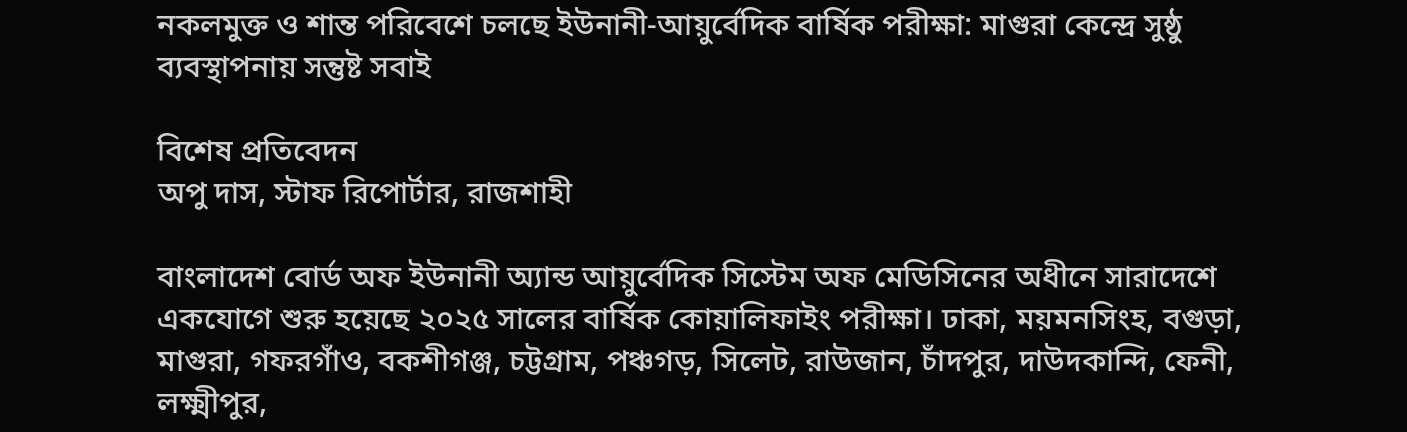নকলমুক্ত ও শান্ত পরিবেশে চলছে ইউনানী-আয়ুর্বেদিক বার্ষিক পরীক্ষা: মাগুরা কেন্দ্রে সুষ্ঠু ব্যবস্থাপনায় সন্তুষ্ট সবাই

বিশেষ প্রতিবেদন
অপু দাস, স্টাফ রিপোর্টার, রাজশাহী

বাংলাদেশ বোর্ড অফ ইউনানী অ্যান্ড আয়ুর্বেদিক সিস্টেম অফ মেডিসিনের অধীনে সারাদেশে একযোগে শুরু হয়েছে ২০২৫ সালের বার্ষিক কোয়ালিফাইং পরীক্ষা। ঢাকা, ময়মনসিংহ, বগুড়া, মাগুরা, গফরগাঁও, বকশীগঞ্জ, চট্টগ্রাম, পঞ্চগড়, সিলেট, রাউজান, চাঁদপুর, দাউদকান্দি, ফেনী, লক্ষ্মীপুর,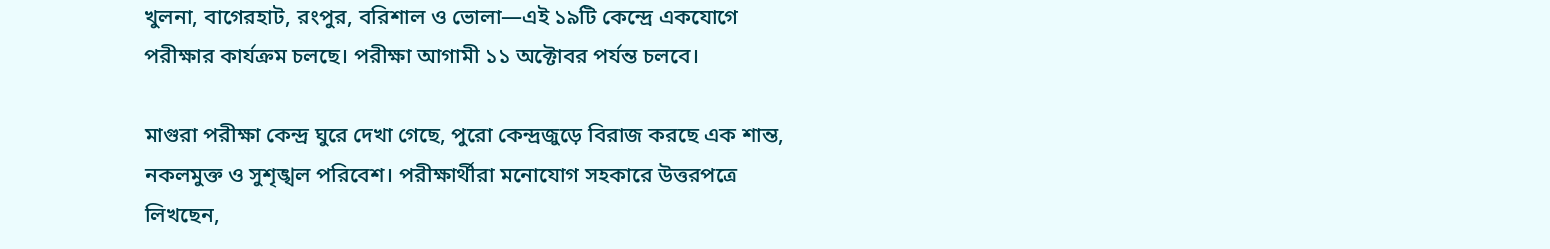খুলনা, বাগেরহাট, রংপুর, বরিশাল ও ভোলা—এই ১৯টি কেন্দ্রে একযোগে পরীক্ষার কার্যক্রম চলছে। পরীক্ষা আগামী ১১ অক্টোবর পর্যন্ত চলবে।

মাগুরা পরীক্ষা কেন্দ্র ঘুরে দেখা গেছে, পুরো কেন্দ্রজুড়ে বিরাজ করছে এক শান্ত, নকলমুক্ত ও সুশৃঙ্খল পরিবেশ। পরীক্ষার্থীরা মনোযোগ সহকারে উত্তরপত্রে লিখছেন,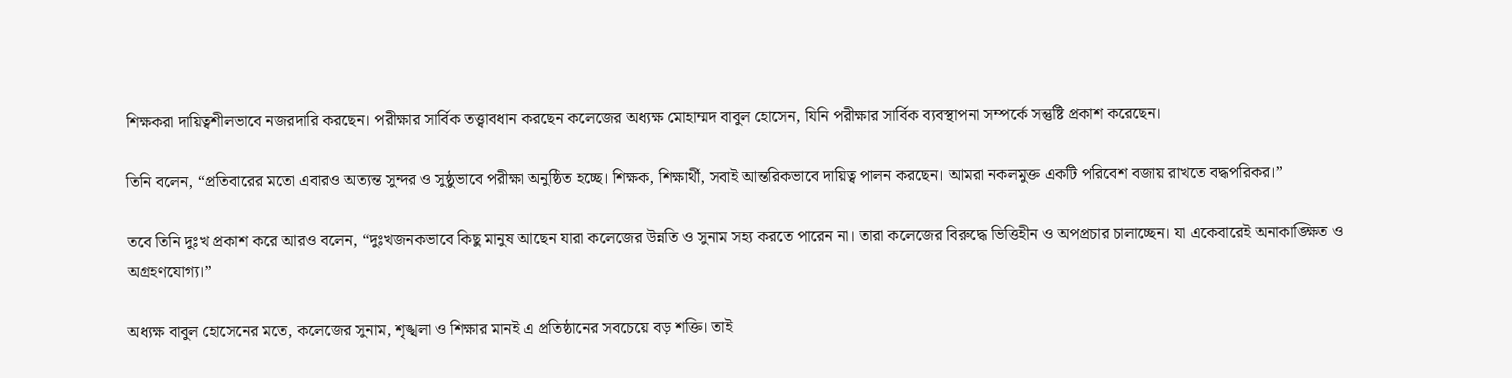শিক্ষকরা দায়িত্বশীলভাবে নজরদারি করছেন। পরীক্ষার সার্বিক তত্ত্বাবধান করছেন কলেজের অধ্যক্ষ মোহাম্মদ বাবুল হোসেন, যিনি পরীক্ষার সার্বিক ব্যবস্থাপনা সম্পর্কে সন্তুষ্টি প্রকাশ করেছেন।

তিনি বলেন, “প্রতিবারের মতো এবারও অত্যন্ত সুন্দর ও সুষ্ঠুভাবে পরীক্ষা অনুষ্ঠিত হচ্ছে। শিক্ষক, শিক্ষার্থী, সবাই আন্তরিকভাবে দায়িত্ব পালন করছেন। আমরা নকলমুক্ত একটি পরিবেশ বজায় রাখতে বদ্ধপরিকর।”

তবে তিনি দুঃখ প্রকাশ করে আরও বলেন, “দুঃখজনকভাবে কিছু মানুষ আছেন যারা কলেজের উন্নতি ও সুনাম সহ্য করতে পারেন না। তারা কলেজের বিরুদ্ধে ভিত্তিহীন ও অপপ্রচার চালাচ্ছেন। যা একেবারেই অনাকাঙ্ক্ষিত ও অগ্রহণযোগ্য।”

অধ্যক্ষ বাবুল হোসেনের মতে, কলেজের সুনাম, শৃঙ্খলা ও শিক্ষার মানই এ প্রতিষ্ঠানের সবচেয়ে বড় শক্তি। তাই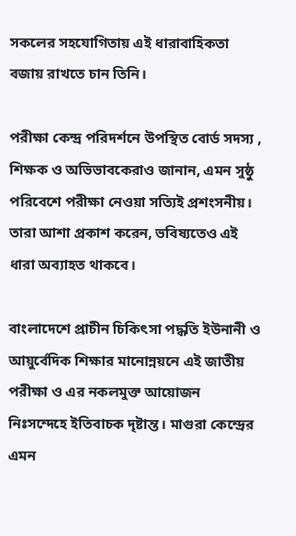সকলের সহযোগিতায় এই ধারাবাহিকতা বজায় রাখতে চান তিনি।

পরীক্ষা কেন্দ্র পরিদর্শনে উপস্থিত বোর্ড সদস্য , শিক্ষক ও অভিভাবকেরাও জানান, এমন সুষ্ঠু পরিবেশে পরীক্ষা নেওয়া সত্যিই প্রশংসনীয়। তারা আশা প্রকাশ করেন, ভবিষ্যতেও এই ধারা অব্যাহত থাকবে।

বাংলাদেশে প্রাচীন চিকিৎসা পদ্ধতি ইউনানী ও আয়ুর্বেদিক শিক্ষার মানোন্নয়নে এই জাতীয় পরীক্ষা ও এর নকলমুক্ত আয়োজন নিঃসন্দেহে ইতিবাচক দৃষ্টান্ত। মাগুরা কেন্দ্রের এমন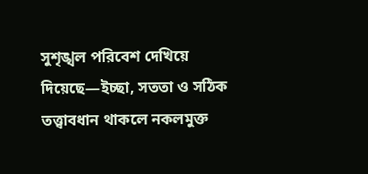সুশৃঙ্খল পরিবেশ দেখিয়ে দিয়েছে—ইচ্ছা, সততা ও সঠিক তত্ত্বাবধান থাকলে নকলমুক্ত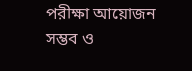পরীক্ষা আয়োজন সম্ভব ও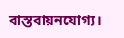বাস্তবায়নযোগ্য।